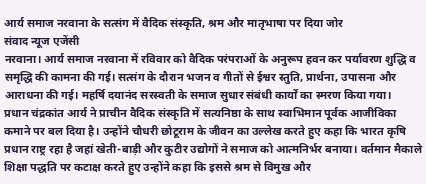आर्य समाज नरवाना के सत्संग में वैदिक संस्कृति, श्रम और मातृभाषा पर दिया जोर
संवाद न्यूज एजेंसी
नरवाना। आर्य समाज नरवाना में रविवार को वैदिक परंपराओं के अनुरूप हवन कर पर्यावरण शुद्धि व समृद्धि की कामना की गई। सत्संग के दौरान भजन व गीतों से ईश्वर स्तुति, प्रार्थना, उपासना और आराधना की गई। महर्षि दयानंद सरस्वती के समाज सुधार संबंधी कार्यों का स्मरण किया गया।
प्रधान चंद्रकांत आर्य ने प्राचीन वैदिक संस्कृति में सत्यनिष्ठा के साथ स्वाभिमान पूर्वक आजीविका कमाने पर बल दिया है। उन्होंने चौधरी छोटूराम के जीवन का उल्लेख करते हुए कहा कि भारत कृषि प्रधान राष्ट्र रहा है जहां खेती-बाड़ी और कुटीर उद्योगों ने समाज को आत्मनिर्भर बनाया। वर्तमान मैकाले शिक्षा पद्धति पर कटाक्ष करते हुए उन्होंने कहा कि इससे श्रम से विमुख और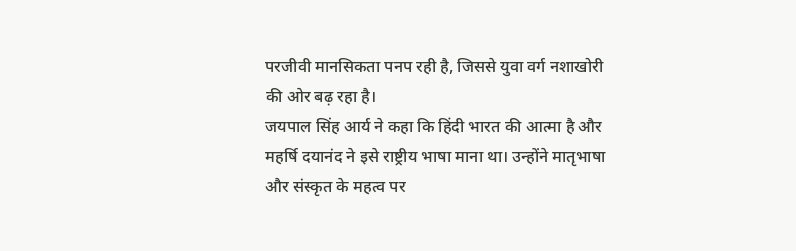परजीवी मानसिकता पनप रही है, जिससे युवा वर्ग नशाखोरी की ओर बढ़ रहा है।
जयपाल सिंह आर्य ने कहा कि हिंदी भारत की आत्मा है और महर्षि दयानंद ने इसे राष्ट्रीय भाषा माना था। उन्होंने मातृभाषा और संस्कृत के महत्व पर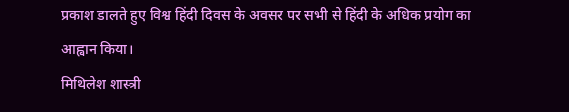प्रकाश डालते हुए विश्व हिंदी दिवस के अवसर पर सभी से हिंदी के अधिक प्रयोग का आह्वान किया।
मिथिलेश शास्त्री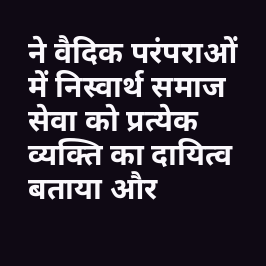ने वैदिक परंपराओं में निस्वार्थ समाज सेवा को प्रत्येक व्यक्ति का दायित्व बताया और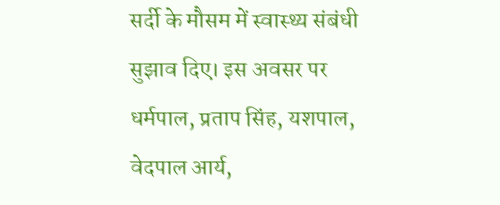सर्दी के मौसम में स्वास्थ्य संबंधी सुझाव दिए। इस अवसर पर धर्मपाल, प्रताप सिंह, यशपाल, वेदपाल आर्य,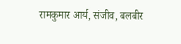रामकुमार आर्य, संजीव, बलबीर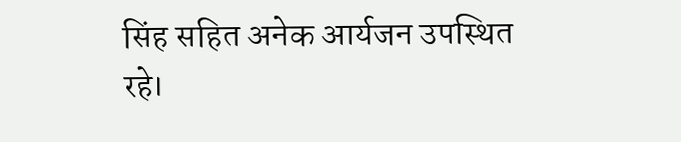सिंह सहित अनेक आर्यजन उपस्थित रहे।